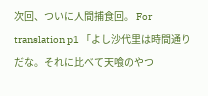次回、ついに人間捕食回。 For translation p1 「よし沙代里は時間通りだな。それに比べて天喰のやつ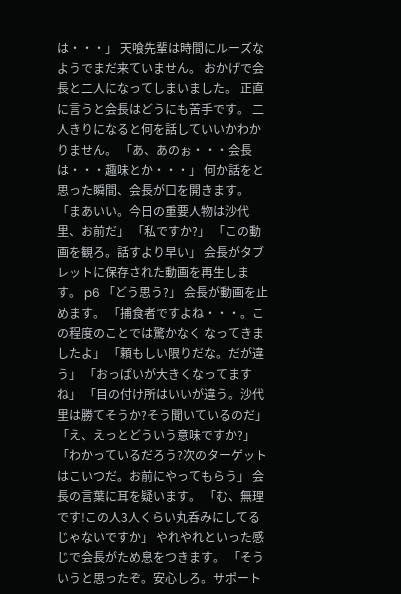は・・・」 天喰先輩は時間にルーズなようでまだ来ていません。 おかげで会長と二人になってしまいました。 正直に言うと会長はどうにも苦手です。 二人きりになると何を話していいかわかりません。 「あ、あのぉ・・・会長は・・・趣味とか・・・」 何か話をと思った瞬間、会長が口を開きます。 「まあいい。今日の重要人物は沙代里、お前だ」 「私ですか?」 「この動画を観ろ。話すより早い」 会長がタブレットに保存された動画を再生します。 p6 「どう思う?」 会長が動画を止めます。 「捕食者ですよね・・・。この程度のことでは驚かなく なってきましたよ」 「頼もしい限りだな。だが違う」 「おっぱいが大きくなってますね」 「目の付け所はいいが違う。沙代里は勝てそうか?そう聞いているのだ」 「え、えっとどういう意味ですか?」 「わかっているだろう?次のターゲットはこいつだ。お前にやってもらう」 会長の言葉に耳を疑います。 「む、無理です!この人3人くらい丸呑みにしてる じゃないですか」 やれやれといった感じで会長がため息をつきます。 「そういうと思ったぞ。安心しろ。サポート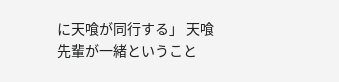に天喰が同行する」 天喰先輩が一緒ということ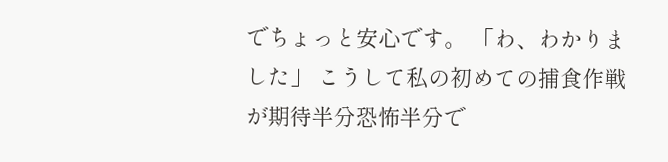でちょっと安心です。 「わ、わかりました」 こうして私の初めての捕食作戦が期待半分恐怖半分で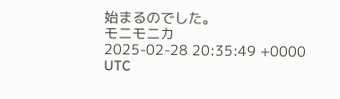始まるのでした。
モニモニカ
2025-02-28 20:35:49 +0000 UTC